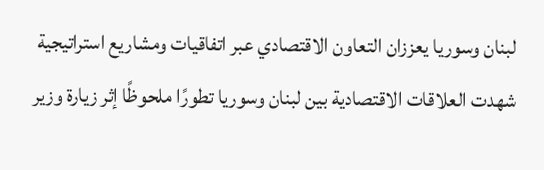لبنان وسوريا يعززان التعاون الاقتصادي عبر اتفاقيات ومشاريع استراتيجية
شهدت العلاقات الاقتصادية بين لبنان وسوريا تطورًا ملحوظًا إثر زيارة وزير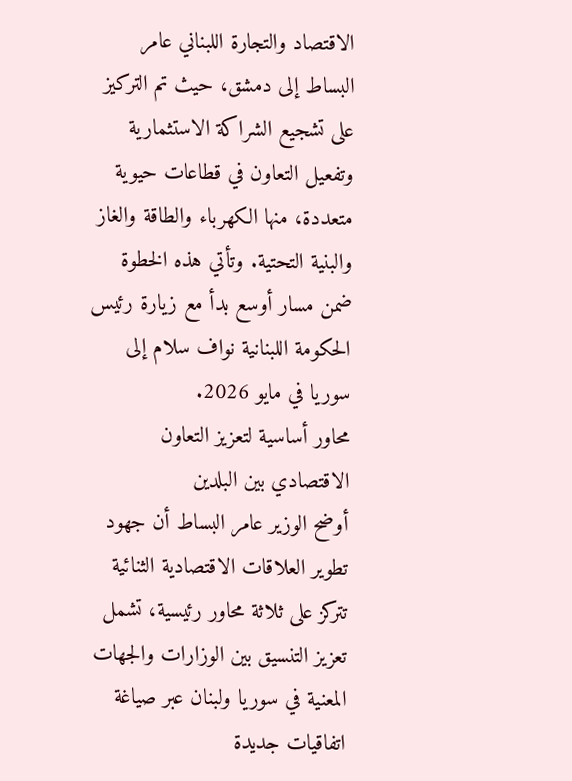الاقتصاد والتجارة اللبناني عامر البساط إلى دمشق، حيث تم التركيز على تشجيع الشراكة الاستثمارية وتفعيل التعاون في قطاعات حيوية متعددة، منها الكهرباء والطاقة والغاز والبنية التحتية. وتأتي هذه الخطوة ضمن مسار أوسع بدأ مع زيارة رئيس الحكومة اللبنانية نواف سلام إلى سوريا في مايو 2026.
محاور أساسية لتعزيز التعاون الاقتصادي بين البلدين
أوضح الوزير عامر البساط أن جهود تطوير العلاقات الاقتصادية الثنائية تتركز على ثلاثة محاور رئيسية، تشمل تعزيز التنسيق بين الوزارات والجهات المعنية في سوريا ولبنان عبر صياغة اتفاقيات جديدة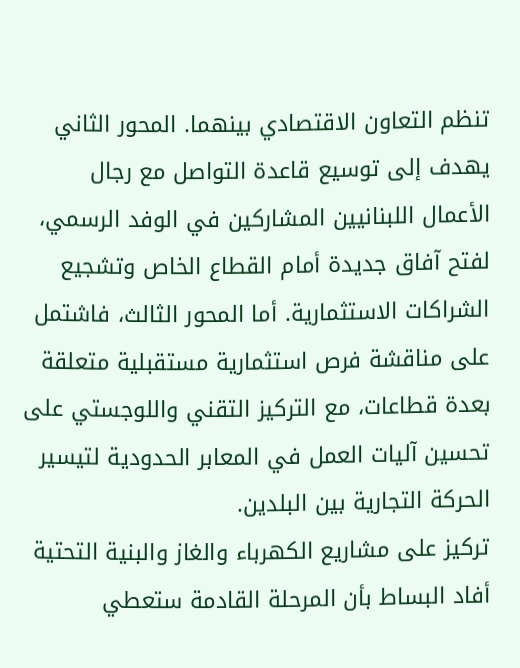تنظم التعاون الاقتصادي بينهما. المحور الثاني يهدف إلى توسيع قاعدة التواصل مع رجال الأعمال اللبنانيين المشاركين في الوفد الرسمي، لفتح آفاق جديدة أمام القطاع الخاص وتشجيع الشراكات الاستثمارية. أما المحور الثالث، فاشتمل على مناقشة فرص استثمارية مستقبلية متعلقة بعدة قطاعات، مع التركيز التقني واللوجستي على تحسين آليات العمل في المعابر الحدودية لتيسير الحركة التجارية بين البلدين.
تركيز على مشاريع الكهرباء والغاز والبنية التحتية
أفاد البساط بأن المرحلة القادمة ستعطي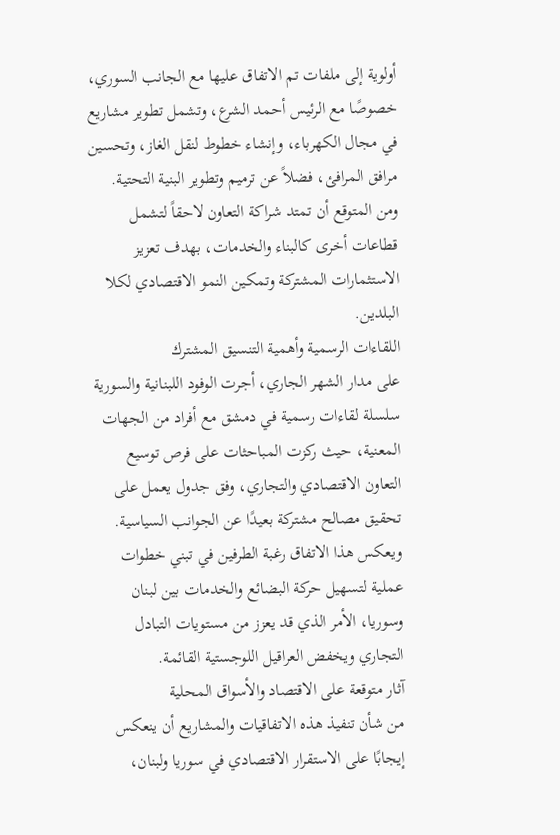أولوية إلى ملفات تم الاتفاق عليها مع الجانب السوري، خصوصًا مع الرئيس أحمد الشرع، وتشمل تطوير مشاريع في مجال الكهرباء، وإنشاء خطوط لنقل الغاز، وتحسين مرافق المرافئ، فضلاً عن ترميم وتطوير البنية التحتية. ومن المتوقع أن تمتد شراكة التعاون لاحقاً لتشمل قطاعات أخرى كالبناء والخدمات، بهدف تعزيز الاستثمارات المشتركة وتمكين النمو الاقتصادي لكلا البلدين.
اللقاءات الرسمية وأهمية التنسيق المشترك
على مدار الشهر الجاري، أجرت الوفود اللبنانية والسورية سلسلة لقاءات رسمية في دمشق مع أفراد من الجهات المعنية، حيث ركزت المباحثات على فرص توسيع التعاون الاقتصادي والتجاري، وفق جدول يعمل على تحقيق مصالح مشتركة بعيدًا عن الجوانب السياسية. ويعكس هذا الاتفاق رغبة الطرفين في تبني خطوات عملية لتسهيل حركة البضائع والخدمات بين لبنان وسوريا، الأمر الذي قد يعزز من مستويات التبادل التجاري ويخفض العراقيل اللوجستية القائمة.
آثار متوقعة على الاقتصاد والأسواق المحلية
من شأن تنفيذ هذه الاتفاقيات والمشاريع أن ينعكس إيجابًا على الاستقرار الاقتصادي في سوريا ولبنان،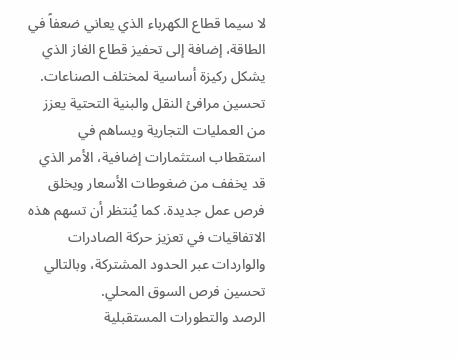لا سيما قطاع الكهرباء الذي يعاني ضعفاً في الطاقة، إضافة إلى تحفيز قطاع الغاز الذي يشكل ركيزة أساسية لمختلف الصناعات. تحسين مرافئ النقل والبنية التحتية يعزز من العمليات التجارية ويساهم في استقطاب استثمارات إضافية، الأمر الذي قد يخفف من ضغوطات الأسعار ويخلق فرص عمل جديدة. كما يُنتظر أن تسهم هذه الاتفاقيات في تعزيز حركة الصادرات والواردات عبر الحدود المشتركة، وبالتالي تحسين فرص السوق المحلي.
الرصد والتطورات المستقبلية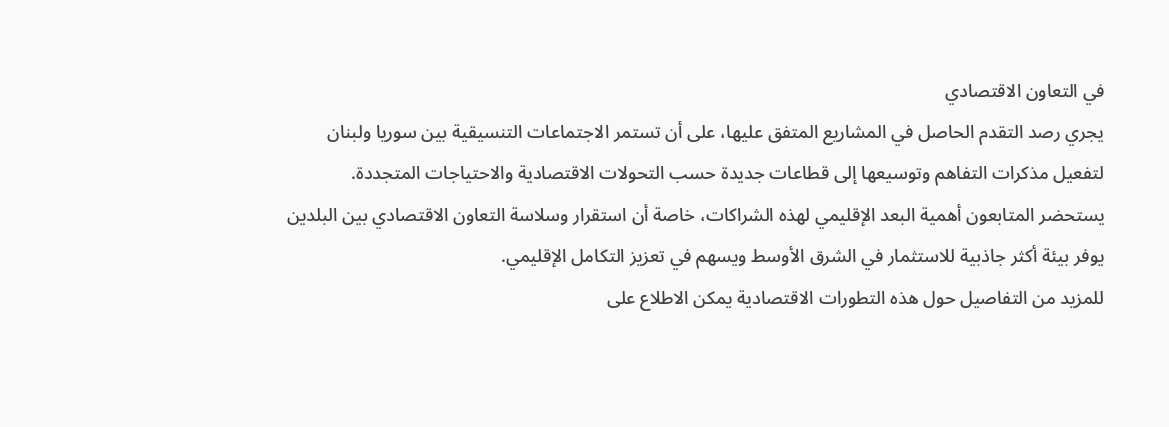في التعاون الاقتصادي
يجري رصد التقدم الحاصل في المشاريع المتفق عليها، على أن تستمر الاجتماعات التنسيقية بين سوريا ولبنان لتفعيل مذكرات التفاهم وتوسيعها إلى قطاعات جديدة حسب التحولات الاقتصادية والاحتياجات المتجددة. يستحضر المتابعون أهمية البعد الإقليمي لهذه الشراكات، خاصة أن استقرار وسلاسة التعاون الاقتصادي بين البلدين يوفر بيئة أكثر جاذبية للاستثمار في الشرق الأوسط ويسهم في تعزيز التكامل الإقليمي.
للمزيد من التفاصيل حول هذه التطورات الاقتصادية يمكن الاطلاع على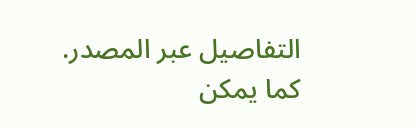التفاصيل عبر المصدر.
كما يمكن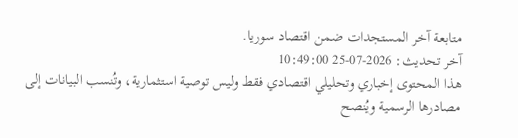متابعة آخر المستجدات ضمن اقتصاد سوريا.
آخر تحديث: 2026-07-25 10:49:00
هذا المحتوى إخباري وتحليلي اقتصادي فقط وليس توصية استثمارية، وتُنسب البيانات إلى مصادرها الرسمية ويُنصح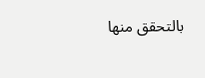بالتحقق منها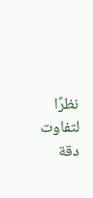نظرًا لتفاوت دقة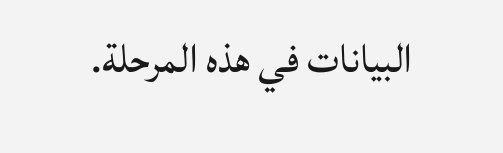البيانات في هذه المرحلة.